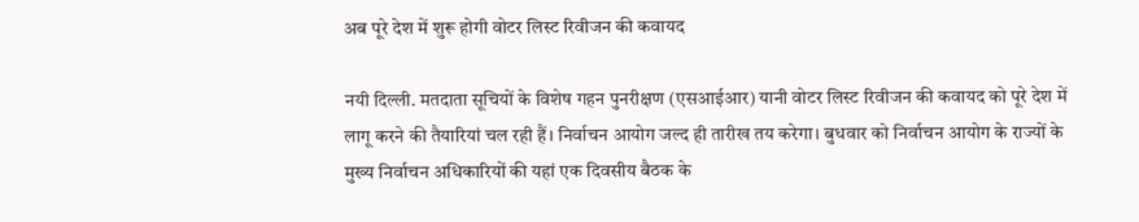अब पूरे देश में शुरू होगी वोटर लिस्ट रिवीजन की कवायद

नयी दिल्ली. मतदाता सूचियों के विशेष गहन पुनरीक्षण (एसआईआर) यानी वोटर लिस्ट रिवीजन की कवायद को पूरे देश में लागू करने की तैयारियां चल रही हैं। निर्वाचन आयोग जल्द ही तारीख तय करेगा। बुधवार को निर्वाचन आयोग के राज्यों के मुख्य निर्वाचन अधिकारियों की यहां एक दिवसीय बैठक के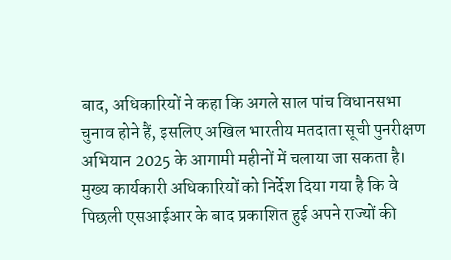बाद, अधिकारियों ने कहा कि अगले साल पांच विधानसभा चुनाव होने हैं, इसलिए अखिल भारतीय मतदाता सूची पुनरीक्षण अभियान 2025 के आगामी महीनों में चलाया जा सकता है। मुख्य कार्यकारी अधिकारियों को निर्देश दिया गया है कि वे पिछली एसआईआर के बाद प्रकाशित हुई अपने राज्यों की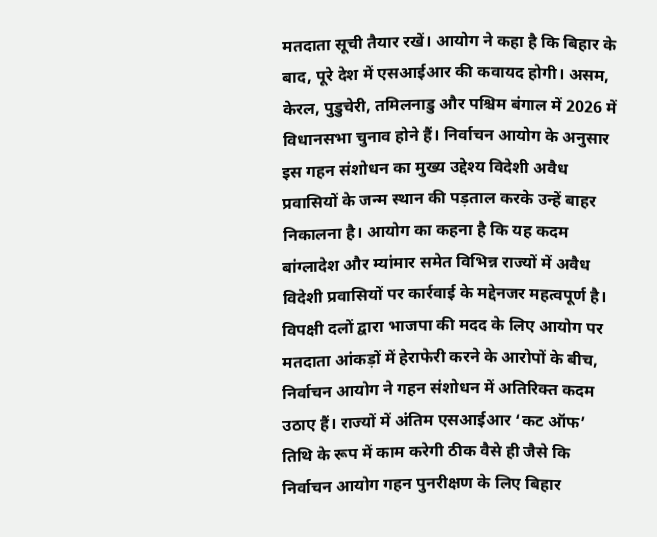मतदाता सूची तैयार रखें। आयोग ने कहा है कि बिहार के बाद, पूरे देश में एसआईआर की कवायद होगी। असम, केरल, पुडुचेरी, तमिलनाडु और पश्चिम बंगाल में 2026 में विधानसभा चुनाव होने हैं। निर्वाचन आयोग के अनुसार इस गहन संशोधन का मुख्य उद्देश्य विदेशी अवैध प्रवासियों के जन्म स्थान की पड़ताल करके उन्हें बाहर निकालना है। आयोग का कहना है कि यह कदम बांग्लादेश और म्यांमार समेत विभिन्न राज्यों में अवैध विदेशी प्रवासियों पर कार्रवाई के मद्देनजर महत्वपूर्ण है। विपक्षी दलों द्वारा भाजपा की मदद के लिए आयोग पर मतदाता आंकड़ों में हेराफेरी करने के आरोपों के बीच, निर्वाचन आयोग ने गहन संशोधन में अतिरिक्त कदम उठाए हैं। राज्यों में अंतिम एसआईआर ‘कट ऑफ’ तिथि के रूप में काम करेगी ठीक वैसे ही जैसे कि निर्वाचन आयोग गहन पुनरीक्षण के लिए बिहार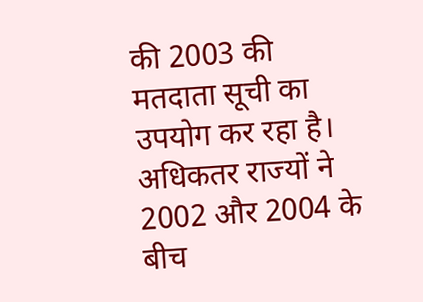की 2003 की मतदाता सूची का उपयोग कर रहा है। अधिकतर राज्यों ने 2002 और 2004 के बीच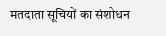मतदाता सूचियों का संशोधन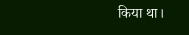किया था।